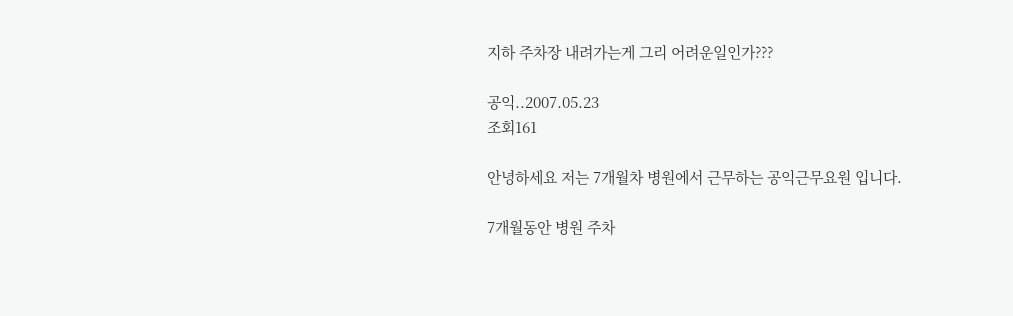지하 주차장 내려가는게 그리 어려운일인가???

공익..2007.05.23
조회161

안녕하세요 저는 7개월차 병원에서 근무하는 공익근무요원 입니다.

7개월동안 병원 주차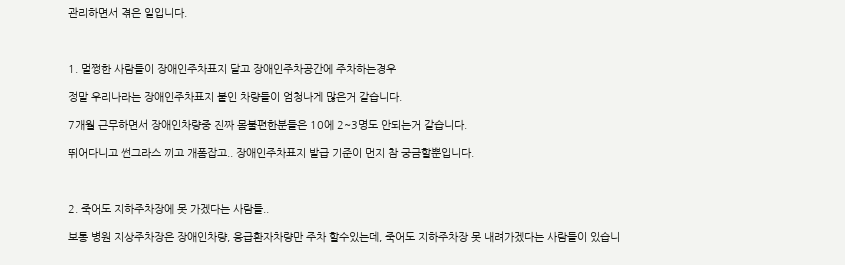관리하면서 겪은 일입니다.



1. 멀쩡한 사람들이 장애인주차표지 달고 장애인주차공간에 주차하는경우

정말 우리나라는 장애인주차표지 붙인 차량들이 엄청나게 많은거 같습니다.

7개월 근무하면서 장애인차량중 진짜 몸불편한분들은 10에 2~3명도 안되는거 같습니다.

뛰어다니고 썬그라스 끼고 개폼잡고.. 장애인주차표지 발급 기준이 먼지 참 궁금할뿐입니다.



2. 죽어도 지하주차장에 못 가겠다는 사람들..

보통 병원 지상주차장은 장애인차량, 응급환자차량만 주차 할수있는데, 죽어도 지하주차장 못 내려가겠다는 사람들이 있습니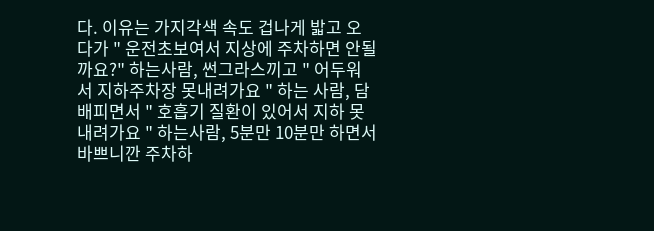다. 이유는 가지각색 속도 겁나게 밟고 오다가 " 운전초보여서 지상에 주차하면 안될까요?" 하는사람, 썬그라스끼고 " 어두워서 지하주차장 못내려가요 " 하는 사람, 담배피면서 " 호흡기 질환이 있어서 지하 못내려가요 " 하는사람, 5분만 10분만 하면서 바쁘니깐 주차하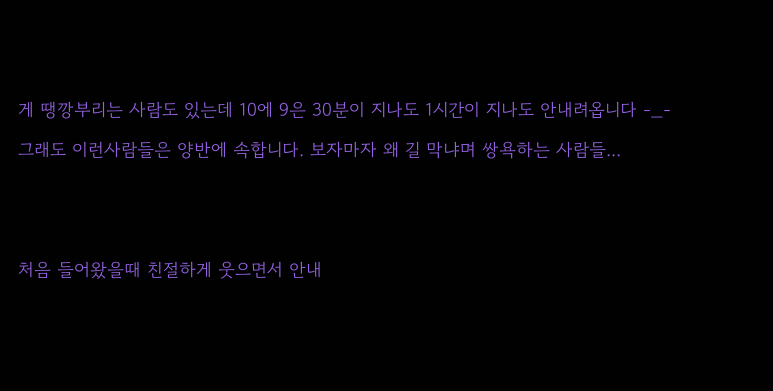게 땡깡부리는 사람도 있는데 10에 9은 30분이 지나도 1시간이 지나도 안내려옵니다 -_-

그래도 이런사람들은 양반에 속합니다. 보자마자 왜 길 막냐며 쌍욕하는 사람들...





처음 들어왔을때 친절하게 웃으면서 안내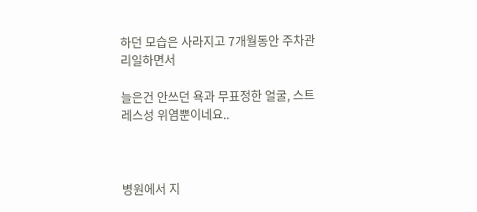하던 모습은 사라지고 7개월동안 주차관리일하면서

늘은건 안쓰던 욕과 무표정한 얼굴, 스트레스성 위염뿐이네요..



병원에서 지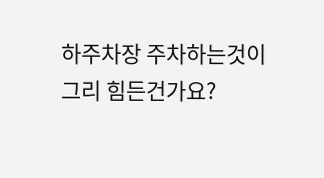하주차장 주차하는것이 그리 힘든건가요?